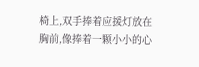椅上,双手捧着应援灯放在胸前,像捧着一颗小小的心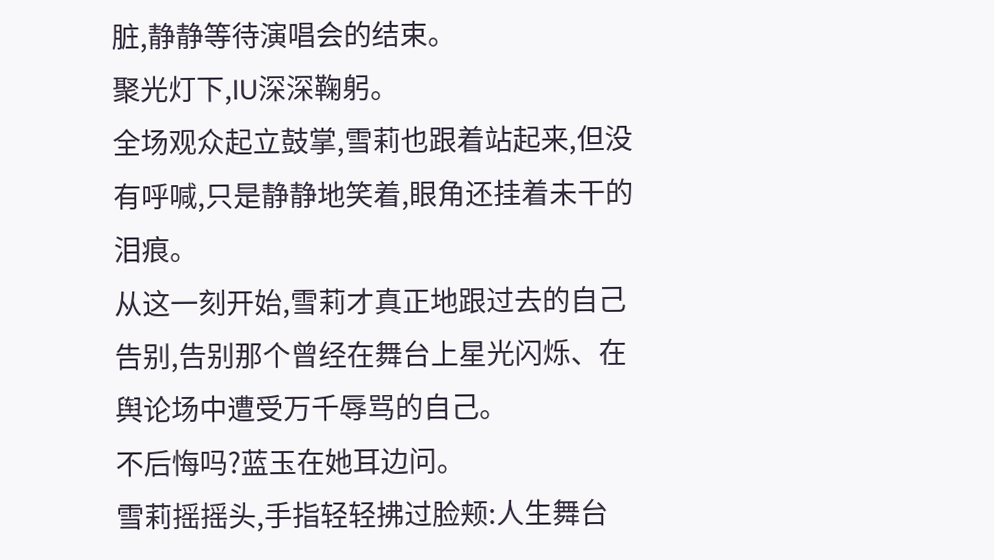脏,静静等待演唱会的结束。
聚光灯下,IU深深鞠躬。
全场观众起立鼓掌,雪莉也跟着站起来,但没有呼喊,只是静静地笑着,眼角还挂着未干的泪痕。
从这一刻开始,雪莉才真正地跟过去的自己告别,告别那个曾经在舞台上星光闪烁、在舆论场中遭受万千辱骂的自己。
不后悔吗?蓝玉在她耳边问。
雪莉摇摇头,手指轻轻拂过脸颊:人生舞台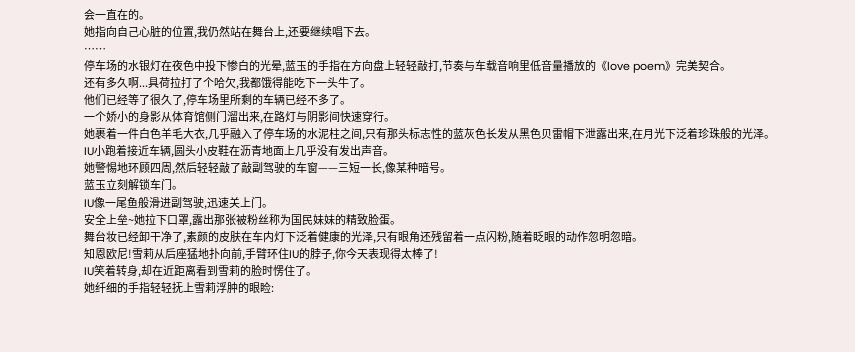会一直在的。
她指向自己心脏的位置,我仍然站在舞台上,还要继续唱下去。
……
停车场的水银灯在夜色中投下惨白的光晕,蓝玉的手指在方向盘上轻轻敲打,节奏与车载音响里低音量播放的《love poem》完美契合。
还有多久啊...具荷拉打了个哈欠,我都饿得能吃下一头牛了。
他们已经等了很久了,停车场里所剩的车辆已经不多了。
一个娇小的身影从体育馆侧门溜出来,在路灯与阴影间快速穿行。
她裹着一件白色羊毛大衣,几乎融入了停车场的水泥柱之间,只有那头标志性的蓝灰色长发从黑色贝雷帽下泄露出来,在月光下泛着珍珠般的光泽。
IU小跑着接近车辆,圆头小皮鞋在沥青地面上几乎没有发出声音。
她警惕地环顾四周,然后轻轻敲了敲副驾驶的车窗——三短一长,像某种暗号。
蓝玉立刻解锁车门。
IU像一尾鱼般滑进副驾驶,迅速关上门。
安全上垒~她拉下口罩,露出那张被粉丝称为国民妹妹的精致脸蛋。
舞台妆已经卸干净了,素颜的皮肤在车内灯下泛着健康的光泽,只有眼角还残留着一点闪粉,随着眨眼的动作忽明忽暗。
知恩欧尼!雪莉从后座猛地扑向前,手臂环住IU的脖子,你今天表现得太棒了!
IU笑着转身,却在近距离看到雪莉的脸时愣住了。
她纤细的手指轻轻抚上雪莉浮肿的眼睑: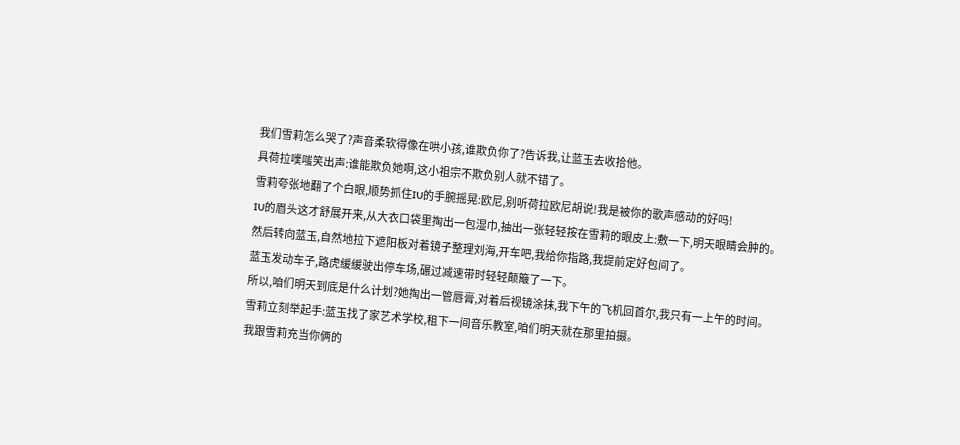我们雪莉怎么哭了?声音柔软得像在哄小孩,谁欺负你了?告诉我,让蓝玉去收拾他。
具荷拉噗嗤笑出声:谁能欺负她啊,这小祖宗不欺负别人就不错了。
雪莉夸张地翻了个白眼,顺势抓住IU的手腕摇晃:欧尼,别听荷拉欧尼胡说!我是被你的歌声感动的好吗!
IU的眉头这才舒展开来,从大衣口袋里掏出一包湿巾,抽出一张轻轻按在雪莉的眼皮上:敷一下,明天眼睛会肿的。
然后转向蓝玉,自然地拉下遮阳板对着镜子整理刘海,开车吧,我给你指路,我提前定好包间了。
蓝玉发动车子,路虎缓缓驶出停车场,碾过减速带时轻轻颠簸了一下。
所以,咱们明天到底是什么计划?她掏出一管唇膏,对着后视镜涂抹,我下午的飞机回首尔,我只有一上午的时间。
雪莉立刻举起手:蓝玉找了家艺术学校,租下一间音乐教室,咱们明天就在那里拍摄。
我跟雪莉充当你俩的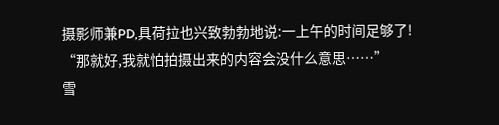摄影师兼PD,具荷拉也兴致勃勃地说:一上午的时间足够了!
“那就好,我就怕拍摄出来的内容会没什么意思……”
雪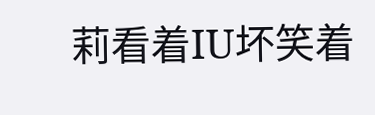莉看着IU坏笑着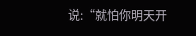说:“就怕你明天开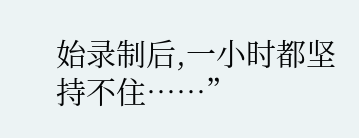始录制后,一小时都坚持不住……”